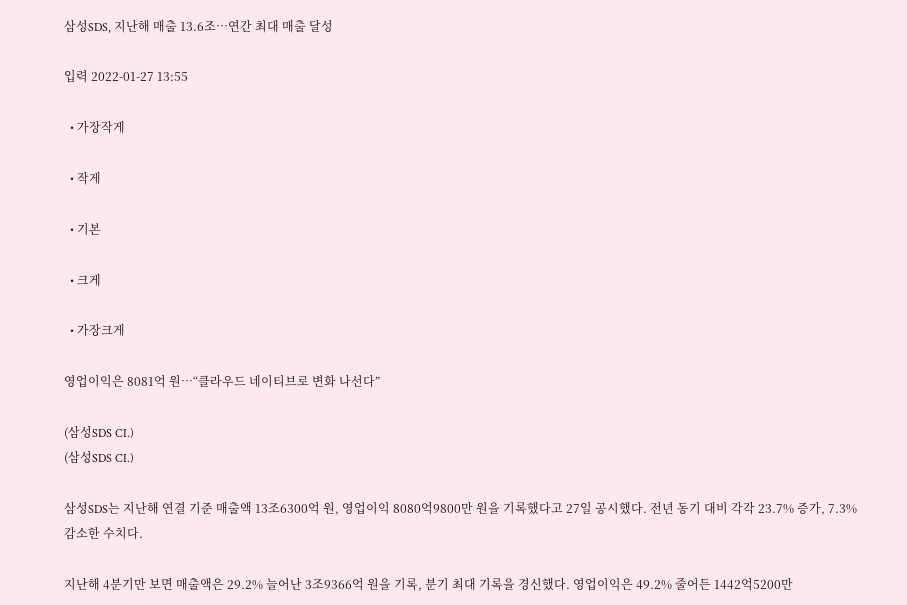삼성SDS, 지난해 매출 13.6조…연간 최대 매출 달성

입력 2022-01-27 13:55

  • 가장작게

  • 작게

  • 기본

  • 크게

  • 가장크게

영업이익은 8081억 원…“클라우드 네이티브로 변화 나선다”

(삼성SDS CI.)
(삼성SDS CI.)

삼성SDS는 지난해 연결 기준 매출액 13조6300억 원, 영업이익 8080억9800만 원을 기록했다고 27일 공시했다. 전년 동기 대비 각각 23.7% 증가, 7.3% 감소한 수치다.

지난해 4분기만 보면 매출액은 29.2% 늘어난 3조9366억 원을 기록, 분기 최대 기록을 경신했다. 영업이익은 49.2% 줄어든 1442억5200만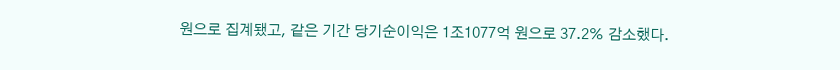원으로 집계됐고, 같은 기간 당기순이익은 1조1077억 원으로 37.2% 감소했다.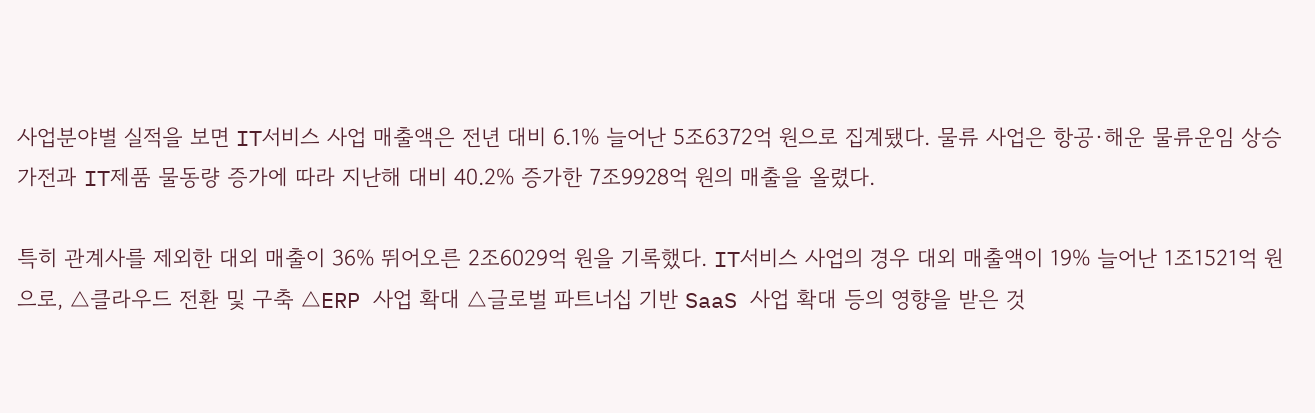사업분야별 실적을 보면 IT서비스 사업 매출액은 전년 대비 6.1% 늘어난 5조6372억 원으로 집계됐다. 물류 사업은 항공·해운 물류운임 상승 가전과 IT제품 물동량 증가에 따라 지난해 대비 40.2% 증가한 7조9928억 원의 매출을 올렸다.

특히 관계사를 제외한 대외 매출이 36% 뛰어오른 2조6029억 원을 기록했다. IT서비스 사업의 경우 대외 매출액이 19% 늘어난 1조1521억 원으로, △클라우드 전환 및 구축 △ERP 사업 확대 △글로벌 파트너십 기반 SaaS 사업 확대 등의 영향을 받은 것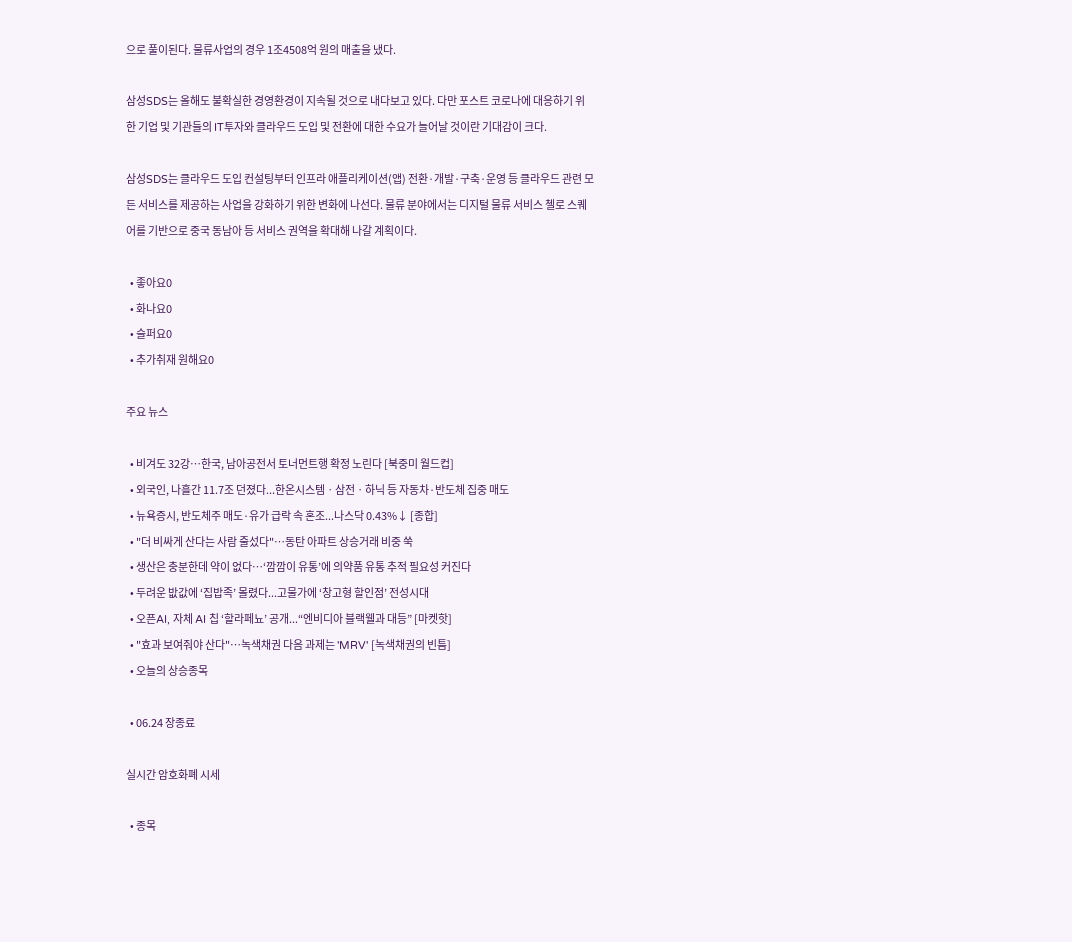으로 풀이된다. 물류사업의 경우 1조4508억 원의 매출을 냈다.

삼성SDS는 올해도 불확실한 경영환경이 지속될 것으로 내다보고 있다. 다만 포스트 코로나에 대응하기 위한 기업 및 기관들의 IT투자와 클라우드 도입 및 전환에 대한 수요가 늘어날 것이란 기대감이 크다.

삼성SDS는 클라우드 도입 컨설팅부터 인프라 애플리케이션(앱) 전환·개발·구축·운영 등 클라우드 관련 모든 서비스를 제공하는 사업을 강화하기 위한 변화에 나선다. 물류 분야에서는 디지털 물류 서비스 첼로 스퀘어를 기반으로 중국 동남아 등 서비스 권역을 확대해 나갈 계획이다.

  • 좋아요0
  • 화나요0
  • 슬퍼요0
  • 추가취재 원해요0

주요 뉴스

  • 비겨도 32강…한국, 남아공전서 토너먼트행 확정 노린다 [북중미 월드컵]
  • 외국인, 나흘간 11.7조 던졌다...한온시스템ㆍ삼전ㆍ하닉 등 자동차·반도체 집중 매도
  • 뉴욕증시, 반도체주 매도·유가 급락 속 혼조...나스닥 0.43%↓ [종합]
  • "더 비싸게 산다는 사람 줄섰다"…동탄 아파트 상승거래 비중 쑥
  • 생산은 충분한데 약이 없다…‘깜깜이 유통’에 의약품 유통 추적 필요성 커진다
  • 두려운 밦값에 ‘집밥족’ 몰렸다...고물가에 ‘창고형 할인점’ 전성시대
  • 오픈AI, 자체 AI 칩 ‘할라페뇨’ 공개...“엔비디아 블랙웰과 대등” [마켓핫]
  • "효과 보여줘야 산다"…녹색채권 다음 과제는 'MRV' [녹색채권의 빈틈]
  • 오늘의 상승종목

  • 06.24 장종료

실시간 암호화폐 시세

  • 종목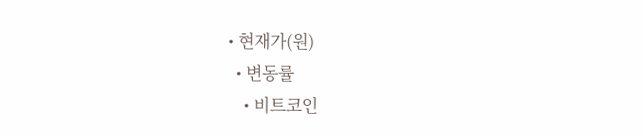• 현재가(원)
  • 변동률
    • 비트코인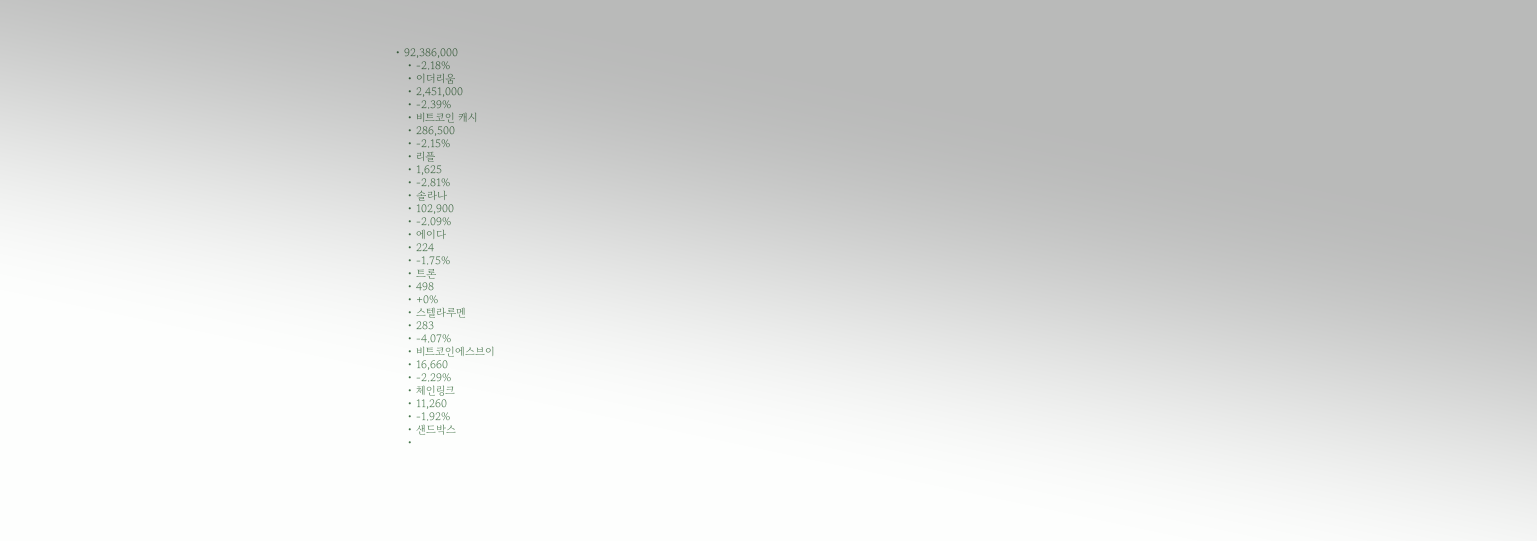• 92,386,000
    • -2.18%
    • 이더리움
    • 2,451,000
    • -2.39%
    • 비트코인 캐시
    • 286,500
    • -2.15%
    • 리플
    • 1,625
    • -2.81%
    • 솔라나
    • 102,900
    • -2.09%
    • 에이다
    • 224
    • -1.75%
    • 트론
    • 498
    • +0%
    • 스텔라루멘
    • 283
    • -4.07%
    • 비트코인에스브이
    • 16,660
    • -2.29%
    • 체인링크
    • 11,260
    • -1.92%
    • 샌드박스
    •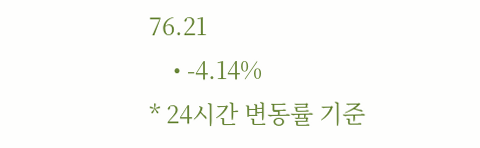76.21
    • -4.14%
* 24시간 변동률 기준